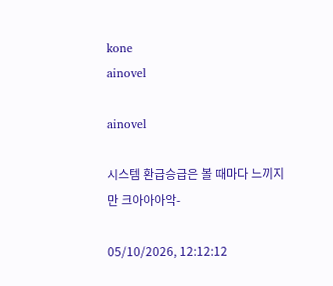kone
ainovel

ainovel

시스템 환급승급은 볼 때마다 느끼지만 크아아아악-

05/10/2026, 12:12:12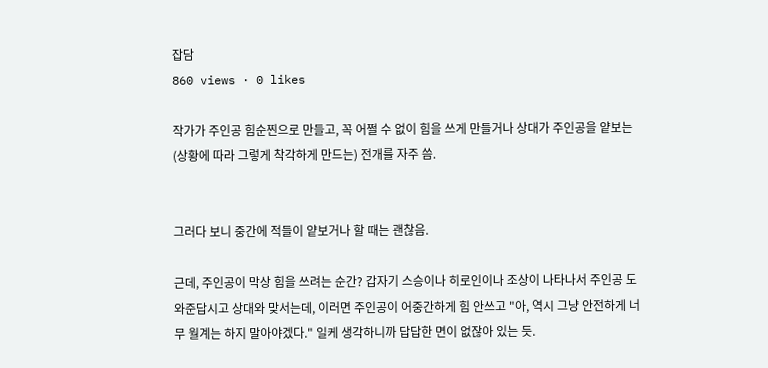잡담
860 views · 0 likes

작가가 주인공 힘순찐으로 만들고, 꼭 어쩔 수 없이 힘을 쓰게 만들거나 상대가 주인공을 얕보는(상황에 따라 그렇게 착각하게 만드는) 전개를 자주 씀.


그러다 보니 중간에 적들이 얕보거나 할 때는 괜찮음.

근데, 주인공이 막상 힘을 쓰려는 순간? 갑자기 스승이나 히로인이나 조상이 나타나서 주인공 도와준답시고 상대와 맞서는데, 이러면 주인공이 어중간하게 힘 안쓰고 "아, 역시 그냥 안전하게 너무 월계는 하지 말아야겠다." 일케 생각하니까 답답한 면이 없잖아 있는 듯.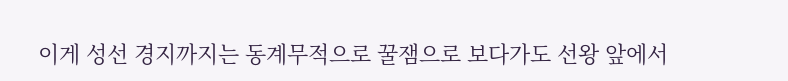이게 성선 경지까지는 동계무적으로 꿀잼으로 보다가도 선왕 앞에서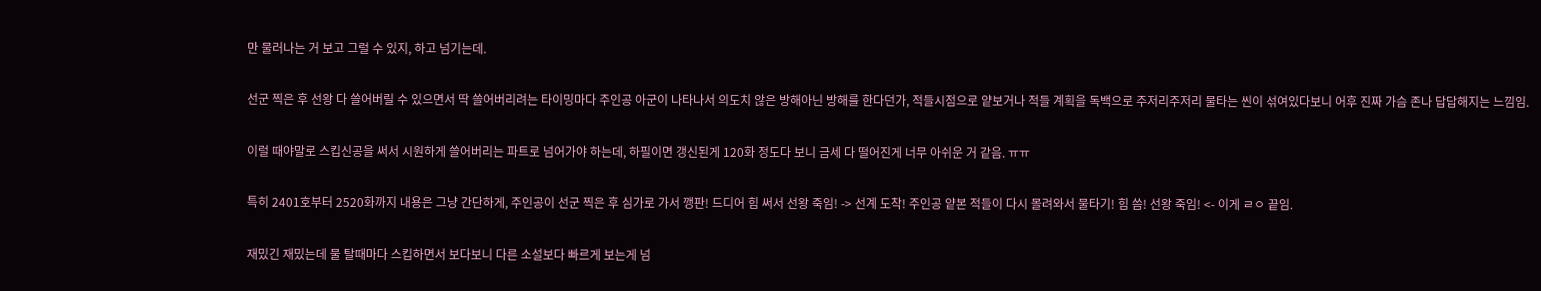만 물러나는 거 보고 그럴 수 있지, 하고 넘기는데.


선군 찍은 후 선왕 다 쓸어버릴 수 있으면서 딱 쓸어버리려는 타이밍마다 주인공 아군이 나타나서 의도치 않은 방해아닌 방해를 한다던가, 적들시점으로 얕보거나 적들 계획을 독백으로 주저리주저리 물타는 씬이 섞여있다보니 어후 진짜 가슴 존나 답답해지는 느낌임.


이럴 때야말로 스킵신공을 써서 시원하게 쓸어버리는 파트로 넘어가야 하는데, 하필이면 갱신된게 120화 정도다 보니 금세 다 떨어진게 너무 아쉬운 거 같음. ㅠㅠ


특히 2401호부터 2520화까지 내용은 그냥 간단하게, 주인공이 선군 찍은 후 심가로 가서 깽판! 드디어 힘 써서 선왕 죽임! -> 선계 도착! 주인공 얕본 적들이 다시 몰려와서 물타기! 힘 씀! 선왕 죽임! <- 이게 ㄹㅇ 끝임.


재밌긴 재밌는데 물 탈때마다 스킵하면서 보다보니 다른 소설보다 빠르게 보는게 넘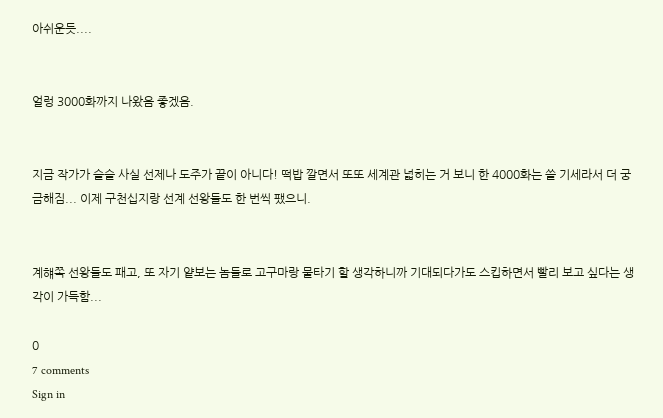아쉬운듯....


얼렁 3000화까지 나왔음 좋겠음.


지금 작가가 슬슬 사실 선제나 도주가 끝이 아니다! 떡밥 깔면서 또또 세계관 넓히는 거 보니 한 4000화는 쓸 기세라서 더 궁금해짐... 이제 구천십지랑 선계 선왕들도 한 번씩 팼으니.


계햬쪽 선왕들도 패고, 또 자기 얕보는 놈들로 고구마랑 물타기 할 생각하니까 기대되다가도 스킵하면서 빨리 보고 싶다는 생각이 가득함...

0
7 comments
Sign in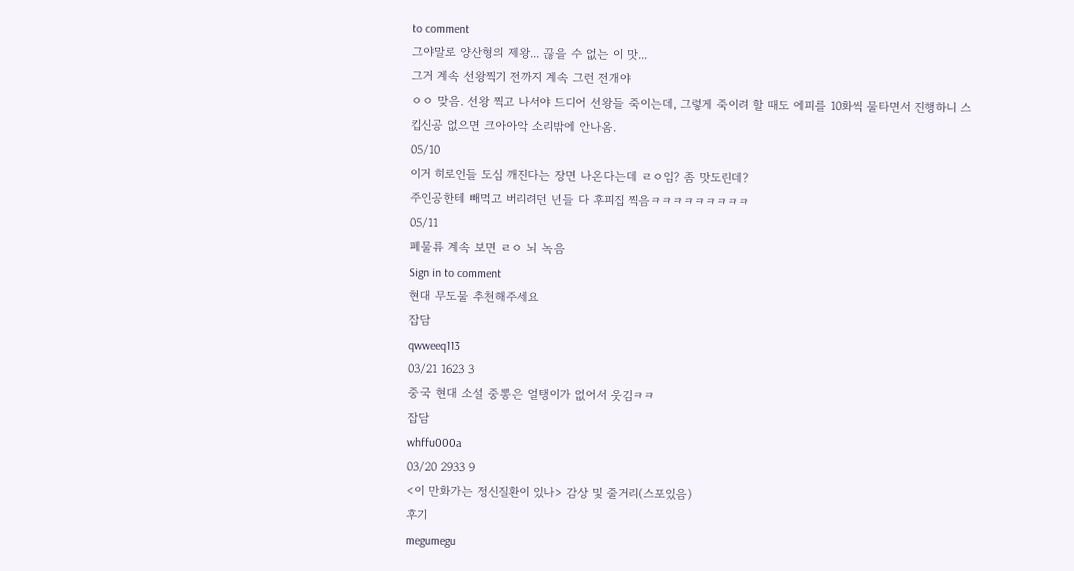to comment
그야말로 양산형의 제왕... 끊을 수 없는 이 맛...
그거 계속 선왕찍기 전까지 계속 그런 전개야
ㅇㅇ 맞음. 선왕 찍고 나서야 드디어 선왕들 죽이는데, 그렇게 죽이려 할 때도 에피를 10화씩 물타면서 진행하니 스킵신공 없으면 크아아악 소리밖에 안나옴.
05/10
이거 히로인들 도심 깨진다는 장면 나온다는데 ㄹㅇ임? 좀 맛도린데?
주인공한테 빼먹고 버리려던 년들 다 후피집 찍음ㅋㅋㅋㅋㅋㅋㅋㅋㅋ
05/11
폐물류 계속 보면 ㄹㅇ 뇌 녹음
Sign in to comment
현대 무도물 추천해주세요
잡담
qwweeq113
03/21 1623 3
중국 현대 소설 중뽕은 얼탱이가 없어서 웃김ㅋㅋ
잡담
whffu000a
03/20 2933 9
<이 만화가는 정신질환이 있나> 감상 및 줄거리(스포있음)
후기
megumegu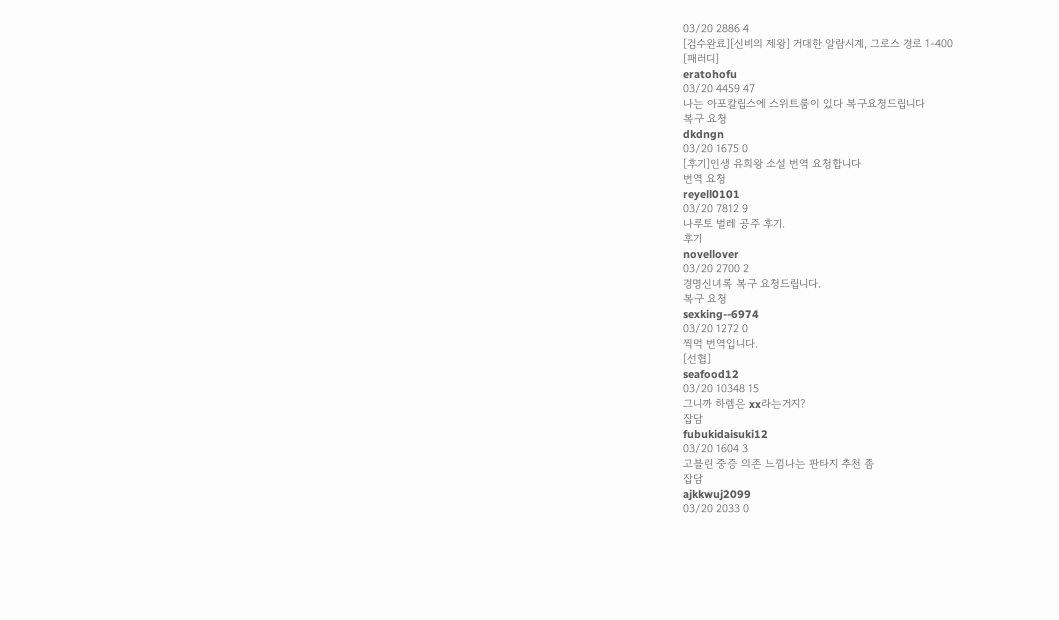03/20 2886 4
[검수완료][신비의 제왕] 거대한 알람시계, 그로스 경로 1-400
[패러디]
eratohofu
03/20 4459 47
나는 아포칼립스에 스위트룸이 있다 복구요청드립니다
복구 요청
dkdngn
03/20 1675 0
[후기]인생 유희왕 소설 번역 요청합니다
번역 요청
reyell0101
03/20 7812 9
나루토 벌레 공주 후기.
후기
novellover
03/20 2700 2
경명신녀록 복구 요청드립니다.
복구 요청
sexking--6974
03/20 1272 0
찍먹 번역입니다.
[선협]
seafood12
03/20 10348 15
그니까 하렘은 xx라는거지?
잡담
fubukidaisuki12
03/20 1604 3
고블린 중증 의존 느낌나는 판타지 추천 좀
잡담
ajkkwuj2099
03/20 2033 0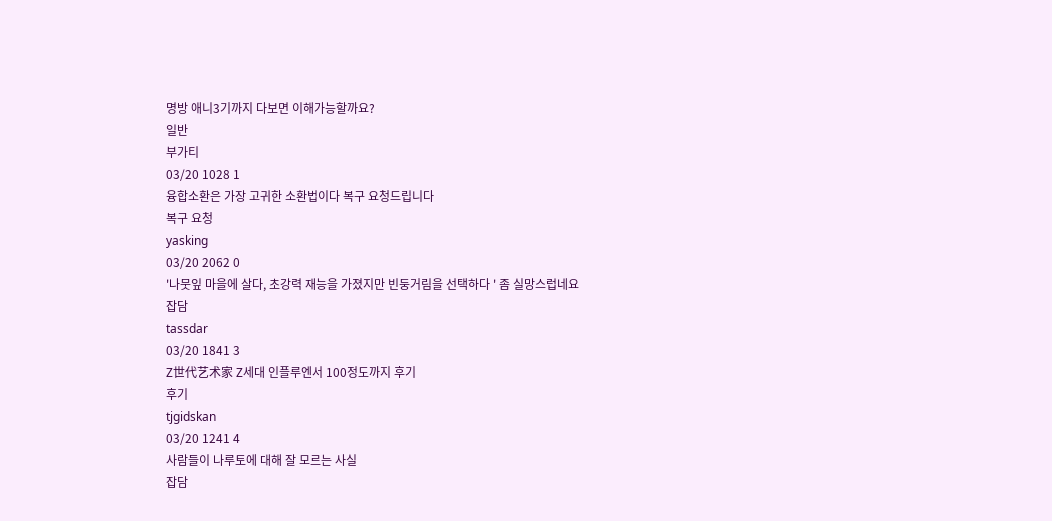명방 애니3기까지 다보면 이해가능할까요?
일반
부가티
03/20 1028 1
융합소환은 가장 고귀한 소환법이다 복구 요청드립니다
복구 요청
yasking
03/20 2062 0
'나뭇잎 마을에 살다, 초강력 재능을 가졌지만 빈둥거림을 선택하다 ' 좀 실망스럽네요
잡담
tassdar
03/20 1841 3
Z世代艺术家 Z세대 인플루엔서 100정도까지 후기
후기
tjgidskan
03/20 1241 4
사람들이 나루토에 대해 잘 모르는 사실
잡담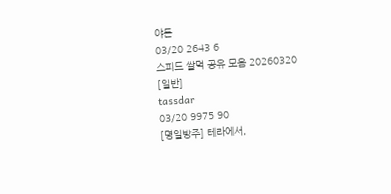야돈
03/20 2643 6
스피드 쌀먹 공유 모음 20260320
[일반]
tassdar
03/20 9975 90
[명일방주] 테라에서,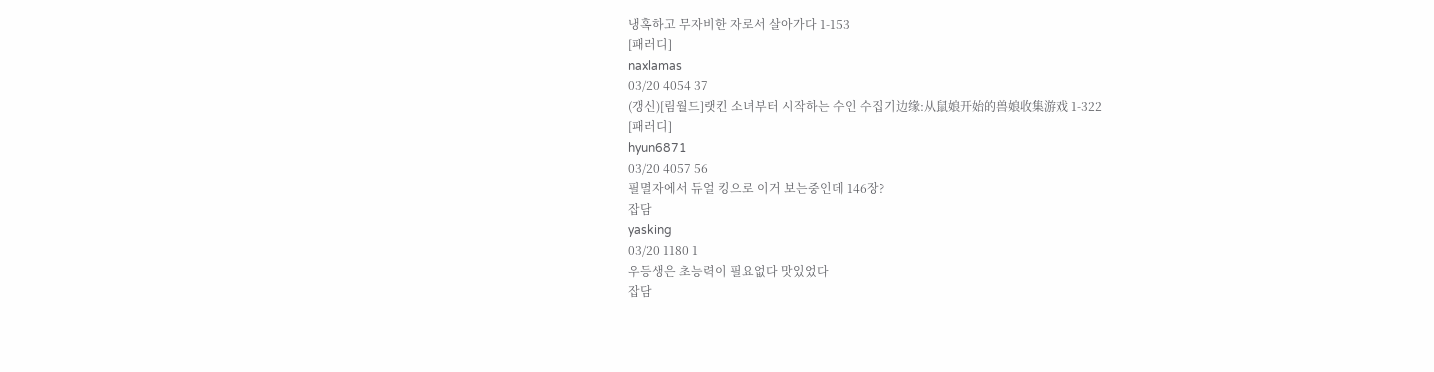냉혹하고 무자비한 자로서 살아가다 1-153
[패러디]
naxlamas
03/20 4054 37
(갱신)[림월드]랫킨 소녀부터 시작하는 수인 수집기边缘:从鼠娘开始的兽娘收集游戏 1-322
[패러디]
hyun6871
03/20 4057 56
필멸자에서 듀얼 킹으로 이거 보는중인데 146장?
잡담
yasking
03/20 1180 1
우등생은 초능력이 필요없다 맛있었다
잡담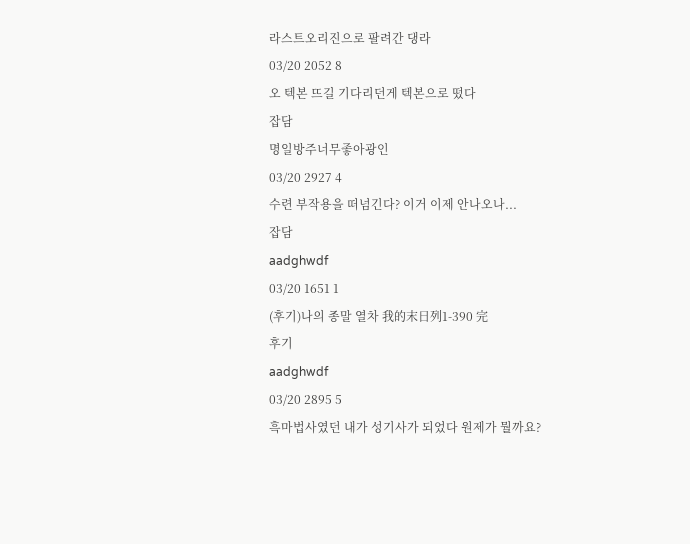라스트오리진으로 팔려간 댕라
03/20 2052 8
오 텍본 뜨길 기다리던게 텍본으로 떴다
잡담
명일방주너무좋아광인
03/20 2927 4
수련 부작용을 떠넘긴다? 이거 이제 안나오나...
잡담
aadghwdf
03/20 1651 1
(후기)나의 종말 열차 我的末日列1-390 完
후기
aadghwdf
03/20 2895 5
흑마법사였던 내가 성기사가 되었다 원제가 뭘까요?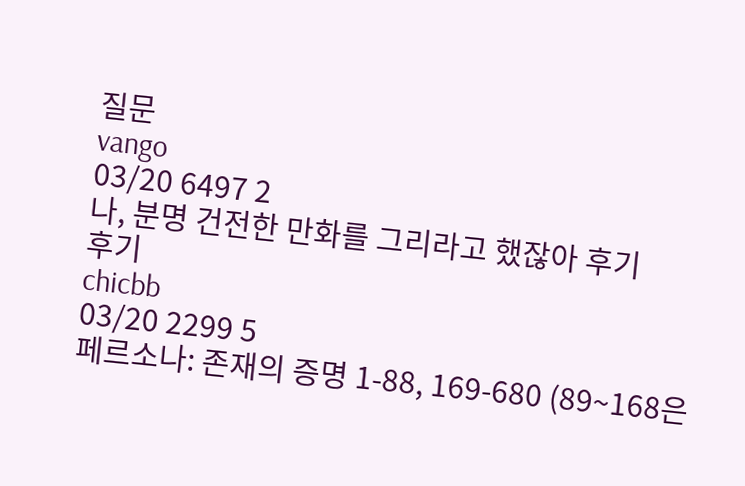질문
vango
03/20 6497 2
나, 분명 건전한 만화를 그리라고 했잖아 후기
후기
chicbb
03/20 2299 5
페르소나: 존재의 증명 1-88, 169-680 (89~168은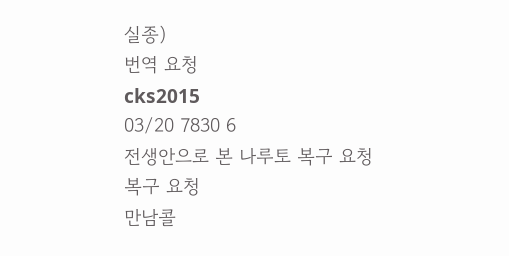실종)
번역 요청
cks2015
03/20 7830 6
전생안으로 본 나루토 복구 요청
복구 요청
만남콜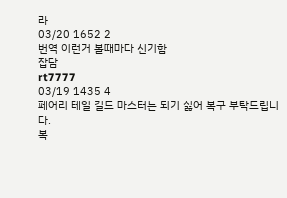라
03/20 1652 2
번역 이런거 볼때마다 신기함
잡담
rt7777
03/19 1435 4
페어리 테일 길드 마스터는 되기 싫어 복구 부탁드립니다.
복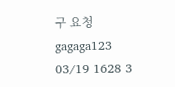구 요청
gagaga123
03/19 1628 3